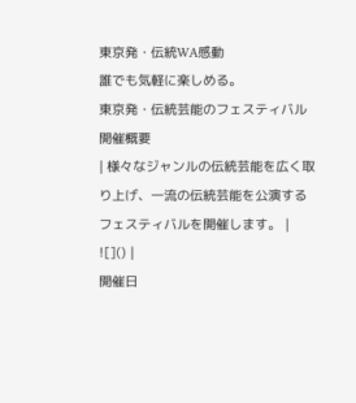東京発・伝統WA感動
誰でも気軽に楽しめる。
東京発・伝統芸能のフェスティバル
開催概要
| 様々なジャンルの伝統芸能を広く取り上げ、一流の伝統芸能を公演するフェスティバルを開催します。 | ![]() |
開催日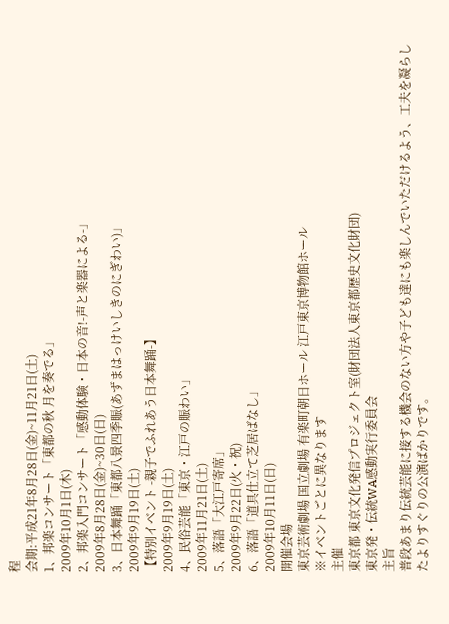程
会期:平成21年8月28日(金)~11月21日(土)
1、邦楽コンサート「東都の秋 月を奏でる」
2009年10月1日(木)
2、邦楽入門コンサート「感動体験・日本の音!-声と楽器による-」
2009年8月28日(金)~30日(日)
3、日本舞踊「東都八景四季賑(あずまはっけいしきのにぎわい)」
2009年9月19日(土)
【特別イベント -親子でふれあう日本舞踊-】
2009年9月19日(土)
4、民俗芸能「東京・江戸の賑わい」
2009年11月21日(土)
5、落語「大江戸寄席」
2009年9月22日(火・祝)
6、落語「道具仕立て芝居ばなし」
2009年10月11日(日)
開催会場
東京芸術劇場 国立劇場 有楽町朝日ホール 江戸東京博物館ホール
※イベントごとに異なります
主催
東京都 東京文化発信プロジェクト室(財団法人東京都歴史文化財団)
東京発・伝統WA感動実行委員会
主旨
普段あまり伝統芸能に接する機会のない方や子ども達にも楽しんでいただけるよう、工夫を凝らしたよりすぐりの公演ばかりです。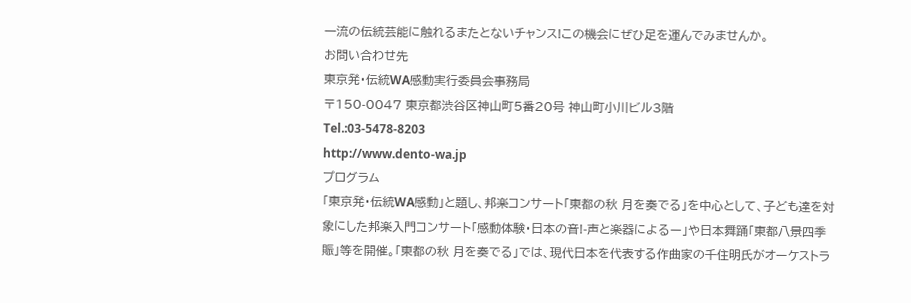一流の伝統芸能に触れるまたとないチャンス!この機会にぜひ足を運んでみませんか。
お問い合わせ先
東京発・伝統WA感動実行委員会事務局
〒150-0047 東京都渋谷区神山町5番20号 神山町小川ビル3階
Tel.:03-5478-8203
http://www.dento-wa.jp
プログラム
「東京発・伝統WA感動」と題し、邦楽コンサート「東都の秋 月を奏でる」を中心として、子ども達を対象にした邦楽入門コンサート「感動体験・日本の音!-声と楽器によるー」や日本舞踊「東都八景四季賑」等を開催。「東都の秋 月を奏でる」では、現代日本を代表する作曲家の千住明氏がオーケストラ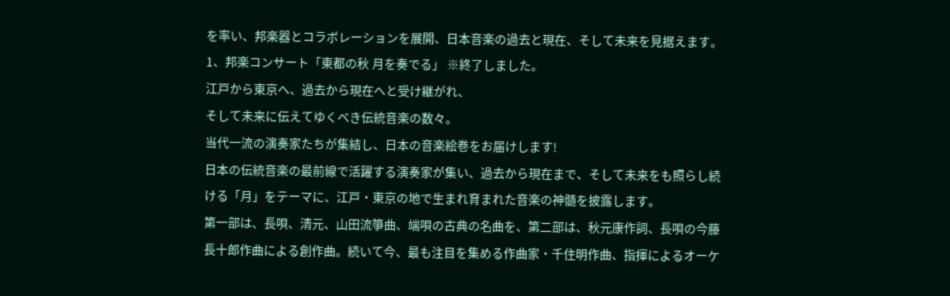を率い、邦楽器とコラボレーションを展開、日本音楽の過去と現在、そして未来を見据えます。
1、邦楽コンサート「東都の秋 月を奏でる」 ※終了しました。
江戸から東京へ、過去から現在へと受け継がれ、
そして未来に伝えてゆくべき伝統音楽の数々。
当代一流の演奏家たちが集結し、日本の音楽絵巻をお届けします!
日本の伝統音楽の最前線で活躍する演奏家が集い、過去から現在まで、そして未来をも照らし続ける「月」をテーマに、江戸・東京の地で生まれ育まれた音楽の神髄を披露します。
第一部は、長唄、清元、山田流箏曲、端唄の古典の名曲を、第二部は、秋元康作詞、長唄の今藤長十郎作曲による創作曲。続いて今、最も注目を集める作曲家・千住明作曲、指揮によるオーケ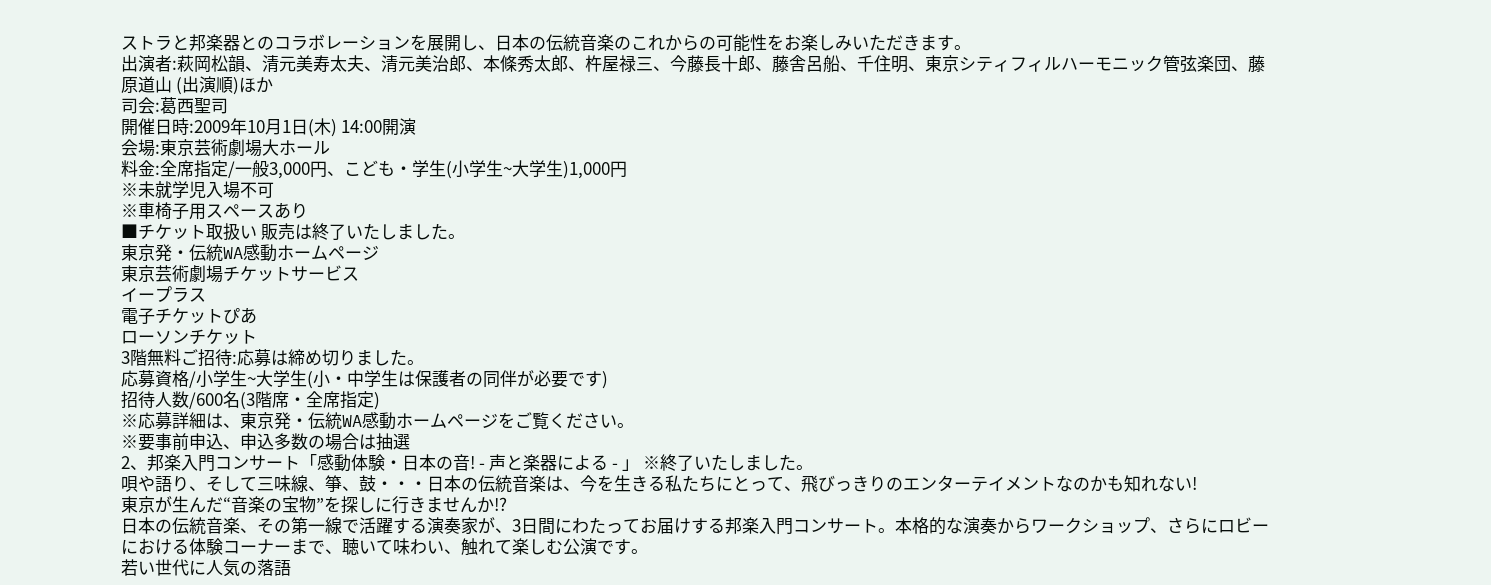ストラと邦楽器とのコラボレーションを展開し、日本の伝統音楽のこれからの可能性をお楽しみいただきます。
出演者:萩岡松韻、清元美寿太夫、清元美治郎、本條秀太郎、杵屋禄三、今藤長十郎、藤舎呂船、千住明、東京シティフィルハーモニック管弦楽団、藤原道山 (出演順)ほか
司会:葛西聖司
開催日時:2009年10月1日(木) 14:00開演
会場:東京芸術劇場大ホール
料金:全席指定/一般3,000円、こども・学生(小学生~大学生)1,000円
※未就学児入場不可
※車椅子用スペースあり
■チケット取扱い 販売は終了いたしました。
東京発・伝統WA感動ホームページ
東京芸術劇場チケットサービス
イープラス
電子チケットぴあ
ローソンチケット
3階無料ご招待:応募は締め切りました。
応募資格/小学生~大学生(小・中学生は保護者の同伴が必要です)
招待人数/600名(3階席・全席指定)
※応募詳細は、東京発・伝統WA感動ホームページをご覧ください。
※要事前申込、申込多数の場合は抽選
2、邦楽入門コンサート「感動体験・日本の音! - 声と楽器による - 」 ※終了いたしました。
唄や語り、そして三味線、箏、鼓・・・日本の伝統音楽は、今を生きる私たちにとって、飛びっきりのエンターテイメントなのかも知れない!
東京が生んだ“音楽の宝物”を探しに行きませんか!?
日本の伝統音楽、その第一線で活躍する演奏家が、3日間にわたってお届けする邦楽入門コンサート。本格的な演奏からワークショップ、さらにロビーにおける体験コーナーまで、聴いて味わい、触れて楽しむ公演です。
若い世代に人気の落語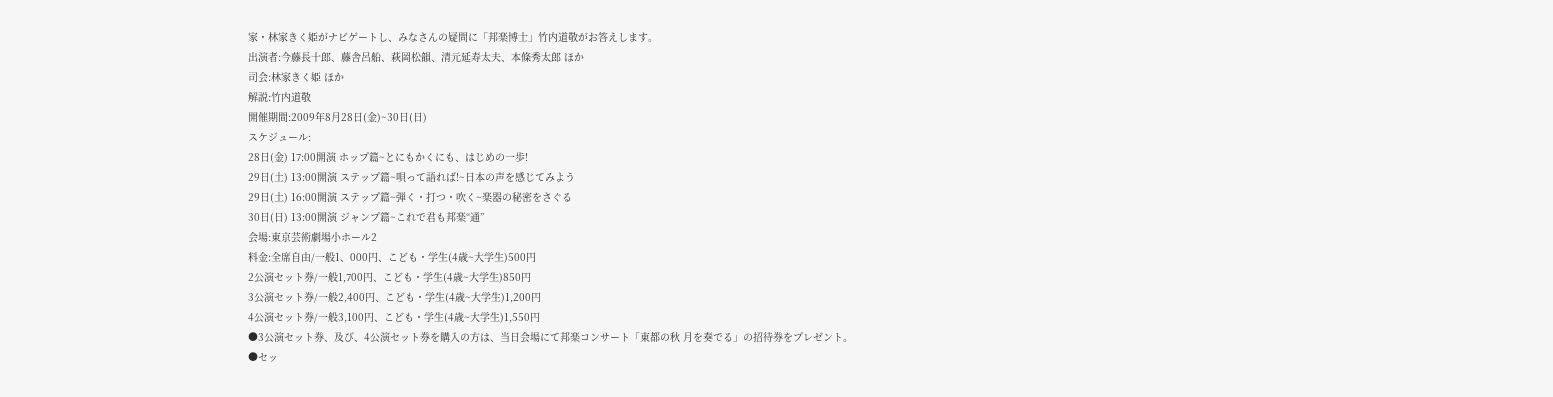家・林家きく姫がナビゲートし、みなさんの疑問に「邦楽博士」竹内道敬がお答えします。
出演者:今藤長十郎、藤舎呂船、萩岡松韻、清元延寿太夫、本條秀太郎 ほか
司会:林家きく姫 ほか
解説:竹内道敬
開催期間:2009年8月28日(金)~30日(日)
スケジュール:
28日(金) 17:00開演 ホップ篇~とにもかくにも、はじめの一歩!
29日(土) 13:00開演 ステップ篇~唄って語れば!~日本の声を感じてみよう
29日(土) 16:00開演 ステップ篇~弾く・打つ・吹く~楽器の秘密をさぐる
30日(日) 13:00開演 ジャンプ篇~これで君も邦楽“通”
会場:東京芸術劇場小ホール2
料金:全席自由/一般1、000円、こども・学生(4歳~大学生)500円
2公演セット券/一般1,700円、こども・学生(4歳~大学生)850円
3公演セット券/一般2,400円、こども・学生(4歳~大学生)1,200円
4公演セット券/一般3,100円、こども・学生(4歳~大学生)1,550円
●3公演セット券、及び、4公演セット券を購入の方は、当日会場にて邦楽コンサート「東都の秋 月を奏でる」の招待券をプレゼント。
●セッ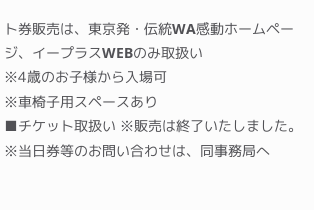ト券販売は、東京発・伝統WA感動ホームページ、イープラスWEBのみ取扱い
※4歳のお子様から入場可
※車椅子用スペースあり
■チケット取扱い ※販売は終了いたしました。
※当日券等のお問い合わせは、同事務局へ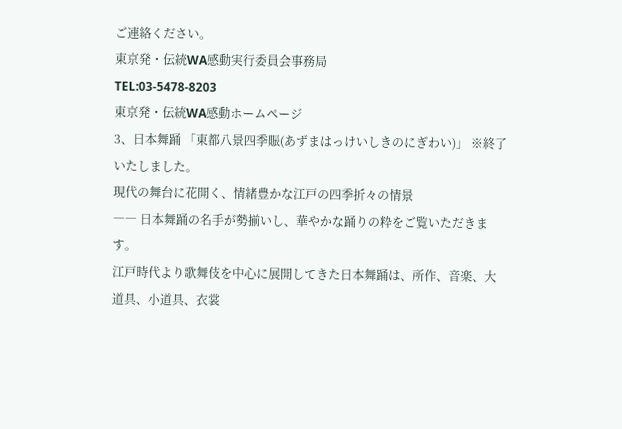ご連絡ください。
東京発・伝統WA感動実行委員会事務局
TEL:03-5478-8203
東京発・伝統WA感動ホームページ
3、日本舞踊 「東都八景四季賑(あずまはっけいしきのにぎわい)」 ※終了いたしました。
現代の舞台に花開く、情緒豊かな江戸の四季折々の情景
―― 日本舞踊の名手が勢揃いし、華やかな踊りの粋をご覧いただきます。
江戸時代より歌舞伎を中心に展開してきた日本舞踊は、所作、音楽、大道具、小道具、衣裳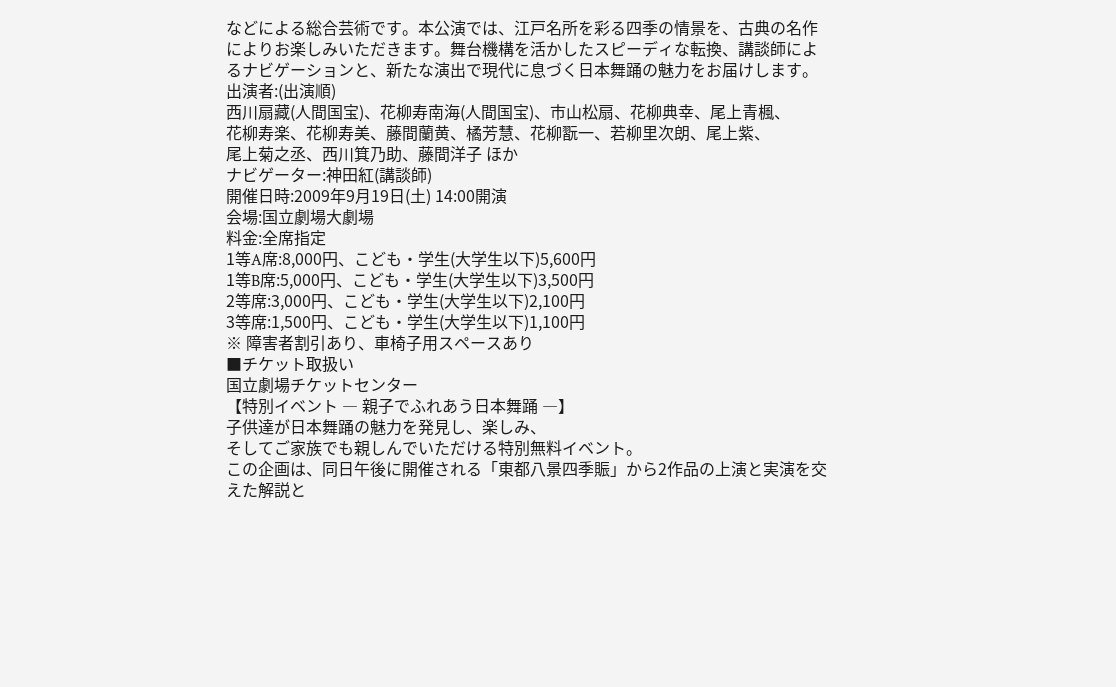などによる総合芸術です。本公演では、江戸名所を彩る四季の情景を、古典の名作によりお楽しみいただきます。舞台機構を活かしたスピーディな転換、講談師によるナビゲーションと、新たな演出で現代に息づく日本舞踊の魅力をお届けします。
出演者:(出演順)
西川扇藏(人間国宝)、花柳寿南海(人間国宝)、市山松扇、花柳典幸、尾上青楓、
花柳寿楽、花柳寿美、藤間蘭黄、橘芳慧、花柳翫一、若柳里次朗、尾上紫、
尾上菊之丞、西川箕乃助、藤間洋子 ほか
ナビゲーター:神田紅(講談師)
開催日時:2009年9月19日(土) 14:00開演
会場:国立劇場大劇場
料金:全席指定
1等A席:8,000円、こども・学生(大学生以下)5,600円
1等B席:5,000円、こども・学生(大学生以下)3,500円
2等席:3,000円、こども・学生(大学生以下)2,100円
3等席:1,500円、こども・学生(大学生以下)1,100円
※ 障害者割引あり、車椅子用スペースあり
■チケット取扱い
国立劇場チケットセンター
【特別イベント ― 親子でふれあう日本舞踊 ―】
子供達が日本舞踊の魅力を発見し、楽しみ、
そしてご家族でも親しんでいただける特別無料イベント。
この企画は、同日午後に開催される「東都八景四季賑」から2作品の上演と実演を交えた解説と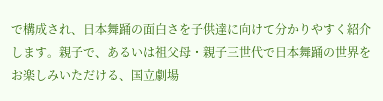で構成され、日本舞踊の面白さを子供達に向けて分かりやすく紹介します。親子で、あるいは祖父母・親子三世代で日本舞踊の世界をお楽しみいただける、国立劇場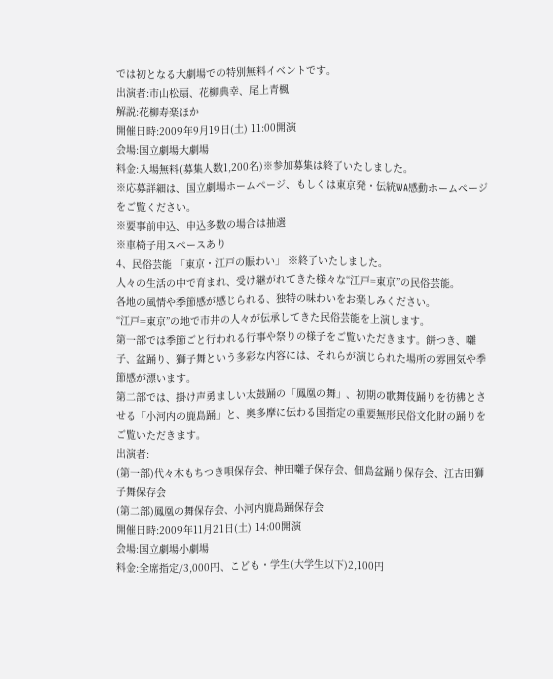では初となる大劇場での特別無料イベントです。
出演者:市山松扇、花柳典幸、尾上青楓
解説:花柳寿楽ほか
開催日時:2009年9月19日(土) 11:00開演
会場:国立劇場大劇場
料金:入場無料(募集人数1,200名)※参加募集は終了いたしました。
※応募詳細は、国立劇場ホームページ、もしくは東京発・伝統WA感動ホームページをご覧ください。
※要事前申込、申込多数の場合は抽選
※車椅子用スペースあり
4、民俗芸能 「東京・江戸の賑わい」 ※終了いたしました。
人々の生活の中で育まれ、受け継がれてきた様々な“江戸=東京”の民俗芸能。
各地の風情や季節感が感じられる、独特の味わいをお楽しみください。
“江戸=東京”の地で市井の人々が伝承してきた民俗芸能を上演します。
第一部では季節ごと行われる行事や祭りの様子をご覧いただきます。餅つき、囃子、盆踊り、獅子舞という多彩な内容には、それらが演じられた場所の雰囲気や季節感が漂います。
第二部では、掛け声勇ましい太鼓踊の「鳳凰の舞」、初期の歌舞伎踊りを彷彿とさせる「小河内の鹿島踊」と、奥多摩に伝わる国指定の重要無形民俗文化財の踊りをご覧いただきます。
出演者:
(第一部)代々木もちつき唄保存会、神田囃子保存会、佃島盆踊り保存会、江古田獅子舞保存会
(第二部)鳳凰の舞保存会、小河内鹿島踊保存会
開催日時:2009年11月21日(土) 14:00開演
会場:国立劇場小劇場
料金:全席指定/3,000円、こども・学生(大学生以下)2,100円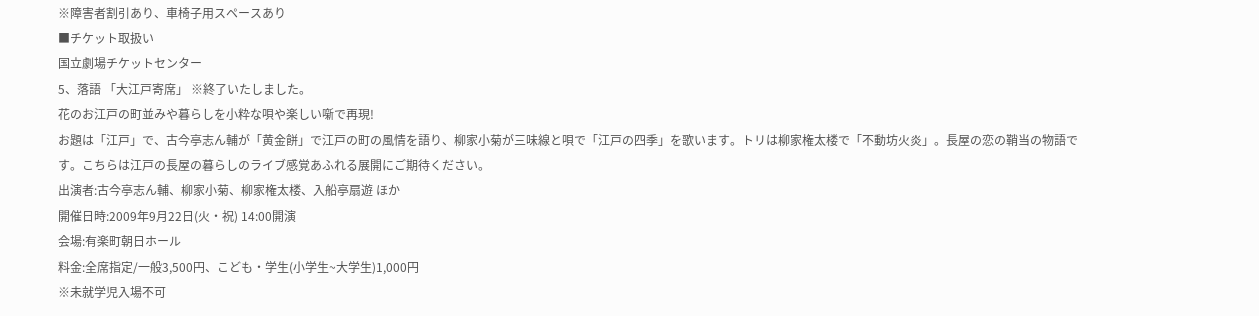※障害者割引あり、車椅子用スペースあり
■チケット取扱い
国立劇場チケットセンター
5、落語 「大江戸寄席」 ※終了いたしました。
花のお江戸の町並みや暮らしを小粋な唄や楽しい噺で再現!
お題は「江戸」で、古今亭志ん輔が「黄金餅」で江戸の町の風情を語り、柳家小菊が三味線と唄で「江戸の四季」を歌います。トリは柳家権太楼で「不動坊火炎」。長屋の恋の鞘当の物語です。こちらは江戸の長屋の暮らしのライブ感覚あふれる展開にご期待ください。
出演者:古今亭志ん輔、柳家小菊、柳家権太楼、入船亭扇遊 ほか
開催日時:2009年9月22日(火・祝) 14:00開演
会場:有楽町朝日ホール
料金:全席指定/一般3,500円、こども・学生(小学生~大学生)1,000円
※未就学児入場不可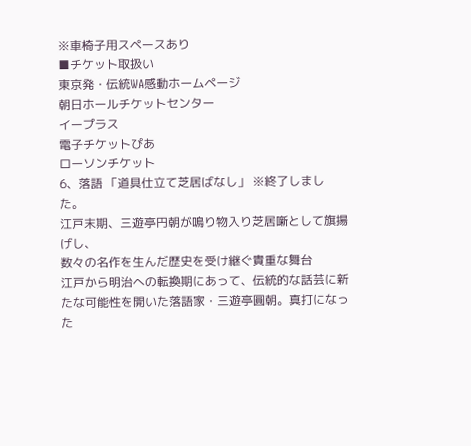※車椅子用スペースあり
■チケット取扱い
東京発・伝統WA感動ホームページ
朝日ホールチケットセンター
イープラス
電子チケットぴあ
ローソンチケット
6、落語 「道具仕立て芝居ばなし」 ※終了しました。
江戸末期、三遊亭円朝が鳴り物入り芝居噺として旗揚げし、
数々の名作を生んだ歴史を受け継ぐ貴重な舞台
江戸から明治への転換期にあって、伝統的な話芸に新たな可能性を開いた落語家・三遊亭圓朝。真打になった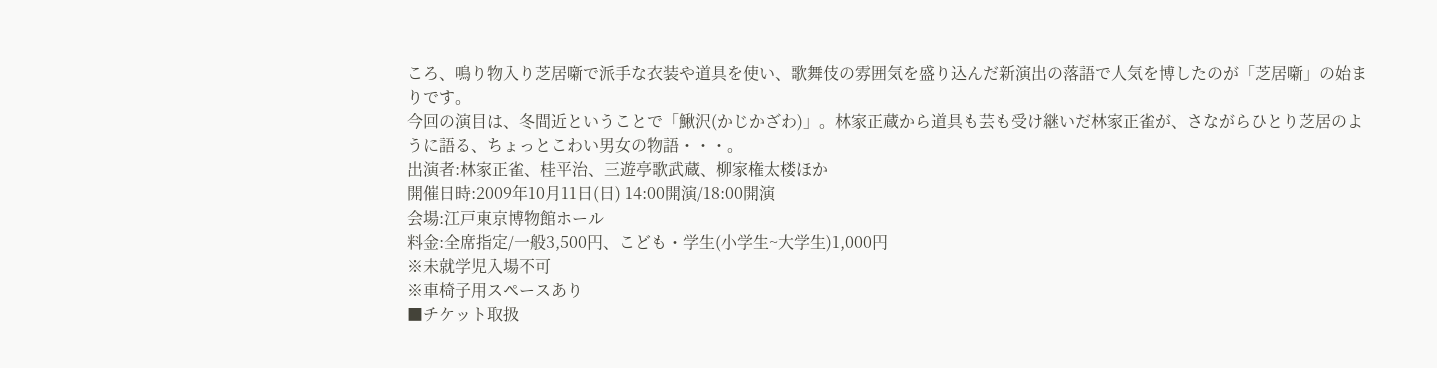ころ、鳴り物入り芝居噺で派手な衣装や道具を使い、歌舞伎の雰囲気を盛り込んだ新演出の落語で人気を博したのが「芝居噺」の始まりです。
今回の演目は、冬間近ということで「鰍沢(かじかざわ)」。林家正蔵から道具も芸も受け継いだ林家正雀が、さながらひとり芝居のように語る、ちょっとこわい男女の物語・・・。
出演者:林家正雀、桂平治、三遊亭歌武蔵、柳家権太楼ほか
開催日時:2009年10月11日(日) 14:00開演/18:00開演
会場:江戸東京博物館ホール
料金:全席指定/一般3,500円、こども・学生(小学生~大学生)1,000円
※未就学児入場不可
※車椅子用スペースあり
■チケット取扱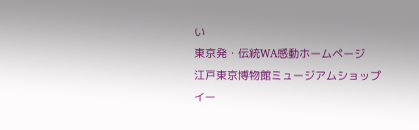い
東京発・伝統WA感動ホームページ
江戸東京博物館ミュージアムショップ
イー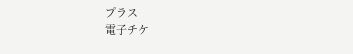プラス
電子チケ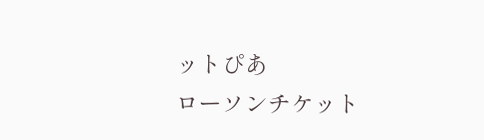ットぴあ
ローソンチケット